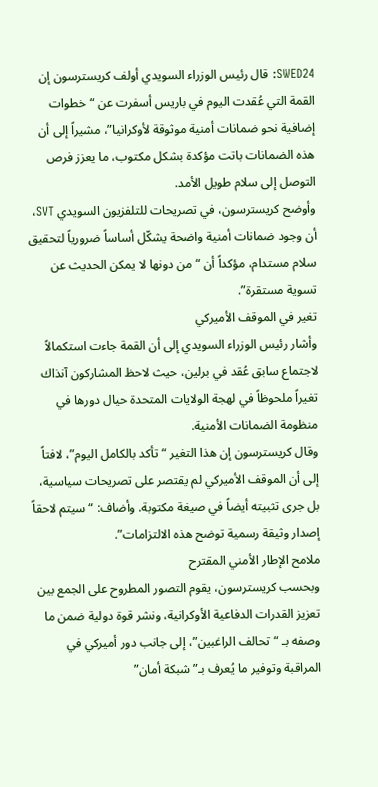SWED24: قال رئيس الوزراء السويدي أولف كريسترسون إن القمة التي عُقدت اليوم في باريس أسفرت عن “خطوات إضافية نحو ضمانات أمنية موثوقة لأوكرانيا”، مشيراً إلى أن هذه الضمانات باتت مؤكدة بشكل مكتوب، ما يعزز فرص التوصل إلى سلام طويل الأمد.
وأوضح كريسترسون، في تصريحات للتلفزيون السويدي SVT، أن وجود ضمانات أمنية واضحة يشكّل أساساً ضرورياً لتحقيق سلام مستدام، مؤكداً أن “من دونها لا يمكن الحديث عن تسوية مستقرة”.
تغير في الموقف الأميركي
وأشار رئيس الوزراء السويدي إلى أن القمة جاءت استكمالاً لاجتماع سابق عُقد في برلين، حيث لاحظ المشاركون آنذاك تغيراً ملحوظاً في لهجة الولايات المتحدة حيال دورها في منظومة الضمانات الأمنية.
وقال كريسترسون إن هذا التغير “تأكد بالكامل اليوم”، لافتاً إلى أن الموقف الأميركي لم يقتصر على تصريحات سياسية، بل جرى تثبيته أيضاً في صيغة مكتوبة. وأضاف: “سيتم لاحقاً إصدار وثيقة رسمية توضح هذه الالتزامات”.
ملامح الإطار الأمني المقترح
وبحسب كريسترسون، يقوم التصور المطروح على الجمع بين تعزيز القدرات الدفاعية الأوكرانية، ونشر قوة دولية ضمن ما وصفه بـ “تحالف الراغبين”، إلى جانب دور أميركي في المراقبة وتوفير ما يُعرف بـ”شبكة أمان”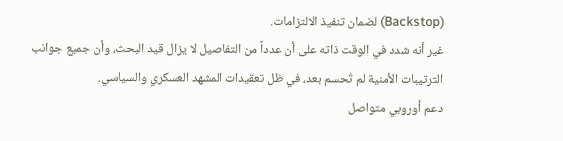(Backstop) لضمان تنفيذ الالتزامات.
غير أنه شدد في الوقت ذاته على أن عدداً من التفاصيل لا يزال قيد البحث، وأن جميع جوانب الترتيبات الأمنية لم تُحسم بعد، في ظل تعقيدات المشهد العسكري والسياسي.
دعم أوروبي متواصل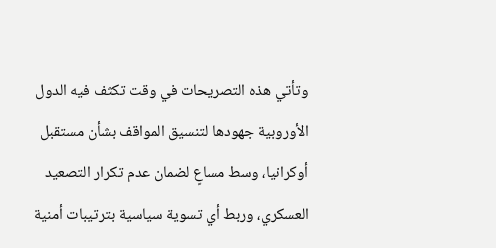وتأتي هذه التصريحات في وقت تكثف فيه الدول الأوروبية جهودها لتنسيق المواقف بشأن مستقبل أوكرانيا، وسط مساعٍ لضمان عدم تكرار التصعيد العسكري، وربط أي تسوية سياسية بترتيبات أمنية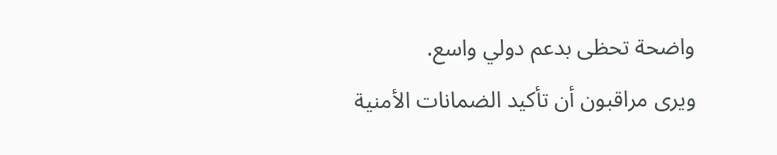واضحة تحظى بدعم دولي واسع.
ويرى مراقبون أن تأكيد الضمانات الأمنية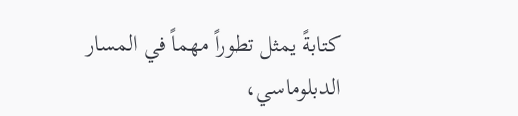كتابةً يمثل تطوراً مهماً في المسار الدبلوماسي،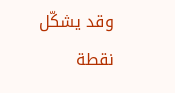وقد يشكّل نقطة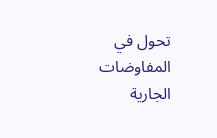تحول في المفاوضات الجارية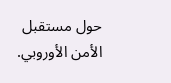حول مستقبل الأمن الأوروبي.